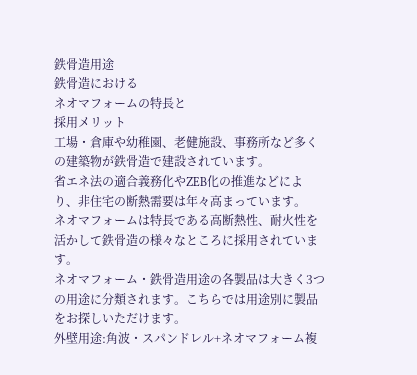鉄骨造用途
鉄骨造における
ネオマフォームの特長と
採用メリット
工場・倉庫や幼稚園、老健施設、事務所など多くの建築物が鉄骨造で建設されています。
省エネ法の適合義務化やZEB化の推進などにより、非住宅の断熱需要は年々高まっています。
ネオマフォームは特長である高断熱性、耐火性を活かして鉄骨造の様々なところに採用されています。
ネオマフォーム・鉄骨造用途の各製品は大きく3つの用途に分類されます。こちらでは用途別に製品をお探しいただけます。
外壁用途:角波・スパンドレル+ネオマフォーム複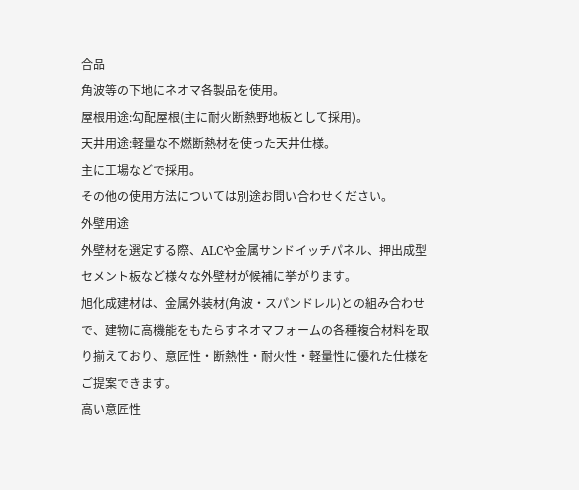合品
角波等の下地にネオマ各製品を使用。
屋根用途:勾配屋根(主に耐火断熱野地板として採用)。
天井用途:軽量な不燃断熱材を使った天井仕様。
主に工場などで採用。
その他の使用方法については別途お問い合わせください。
外壁用途
外壁材を選定する際、ALCや金属サンドイッチパネル、押出成型セメント板など様々な外壁材が候補に挙がります。
旭化成建材は、金属外装材(角波・スパンドレル)との組み合わせで、建物に高機能をもたらすネオマフォームの各種複合材料を取り揃えており、意匠性・断熱性・耐火性・軽量性に優れた仕様をご提案できます。
高い意匠性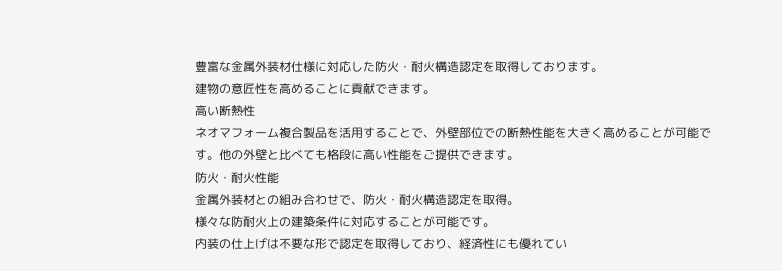豊富な金属外装材仕様に対応した防火・耐火構造認定を取得しております。
建物の意匠性を高めることに貢献できます。
高い断熱性
ネオマフォーム複合製品を活用することで、外壁部位での断熱性能を大きく高めることが可能です。他の外壁と比べても格段に高い性能をご提供できます。
防火・耐火性能
金属外装材との組み合わせで、防火・耐火構造認定を取得。
様々な防耐火上の建築条件に対応することが可能です。
内装の仕上げは不要な形で認定を取得しており、経済性にも優れてい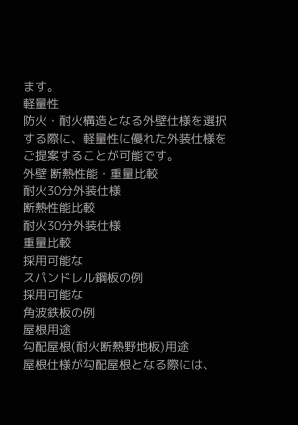ます。
軽量性
防火・耐火構造となる外壁仕様を選択する際に、軽量性に優れた外装仕様をご提案することが可能です。
外壁 断熱性能・重量比較
耐火30分外装仕様
断熱性能比較
耐火30分外装仕様
重量比較
採用可能な
スパンドレル鋼板の例
採用可能な
角波鉄板の例
屋根用途
勾配屋根(耐火断熱野地板)用途
屋根仕様が勾配屋根となる際には、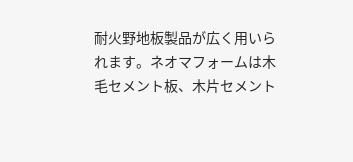耐火野地板製品が広く用いられます。ネオマフォームは木毛セメント板、木片セメント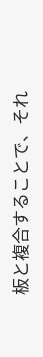板と複合することで、それ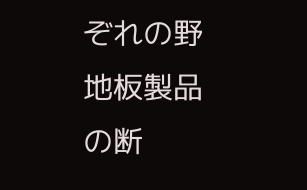ぞれの野地板製品の断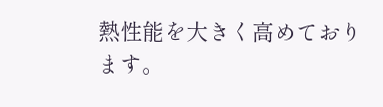熱性能を大きく高めております。